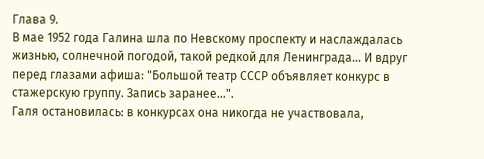Глава 9.
В мае 1952 года Галина шла по Невскому проспекту и наслаждалась жизнью, солнечной погодой, такой редкой для Ленинграда... И вдруг перед глазами афиша: "Большой театр СССР объявляет конкурс в стажерскую группу. Запись заранее...".
Галя остановилась: в конкурсах она никогда не участвовала,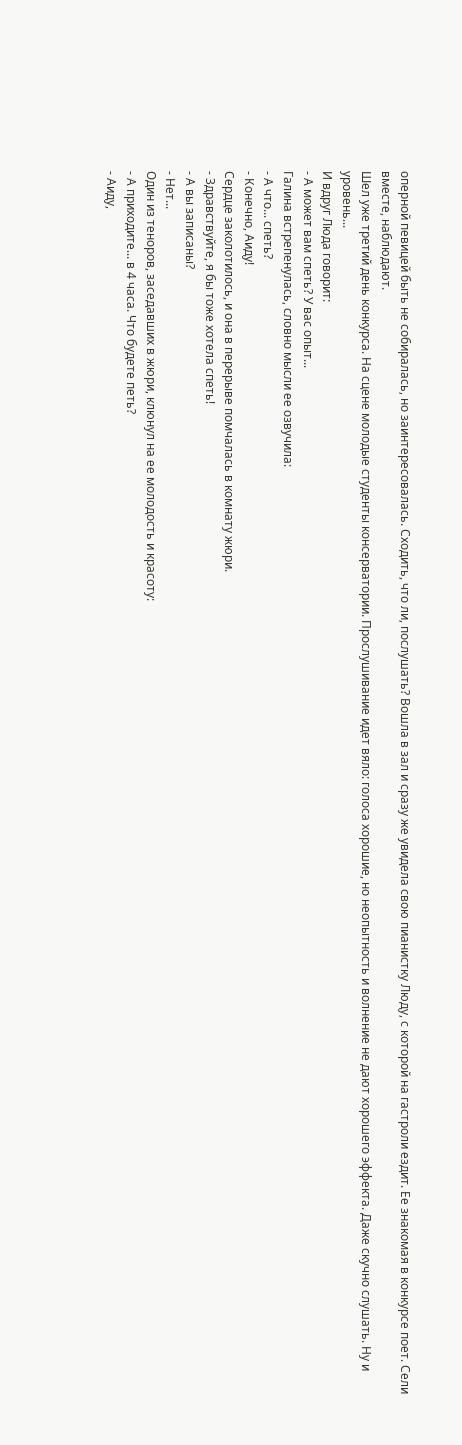оперной певицей быть не собиралась, но заинтересовалась. Сходить, что ли, послушать? Вошла в зал и сразу же увидела свою пианистку Люду, с которой на гастроли ездит. Ее знакомая в конкурсе поет. Сели вместе, наблюдают.
Шел уже третий день конкурса. На сцене молодые студенты консерватории. Прослушивание идет вяло: голоса хорошие, но неопытность и волнение не дают хорошего эффекта. Даже скучно слушать. Ну и уровень...
И вдруг Люда говорит:
- А может вам спеть? У вас опыт...
Галина встрепенулась, словно мысли ее озвучила:
- А что... спеть?
- Конечно, Аиду!
Сердце заколотилось, и она в перерыве помчалась в комнату жюри.
- Здравствуйте, я бы тоже хотела спеть!
- А вы записаны?
- Нет...
Один из теноров, заседавших в жюри, клюнул на ее молодость и красоту:
- А приходите... в 4 часа. Что будете петь?
- Аиду,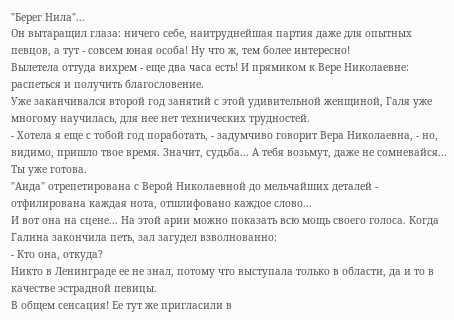"Берег Нила"...
Он вытаращил глаза: ничего себе, наитруднейшая партия даже для опытных певцов, а тут - совсем юная особа! Ну что ж, тем более интересно!
Вылетела оттуда вихрем - еще два часа есть! И прямиком к Вере Николаевне: распеться и получить благословение.
Уже заканчивался второй год занятий с этой удивительной женщиной, Галя уже многому научилась, для нее нет технических трудностей.
- Хотела я еще с тобой год поработать, - задумчиво говорит Вера Николаевна, - но, видимо, пришло твое время. Значит, судьба... А тебя возьмут, даже не сомневайся... Ты уже готова.
"Аида" отрепетирована с Верой Николаевной до мельчайших деталей - отфилирована каждая нота, отшлифовано каждое слово...
И вот она на сцене... На этой арии можно показать всю мощь своего голоса. Когда Галина закончила петь, зал загудел взволнованно:
- Кто она, откуда?
Никто в Ленинграде ее не знал, потому что выступала только в области, да и то в качестве эстрадной певицы.
В общем сенсация! Ее тут же пригласили в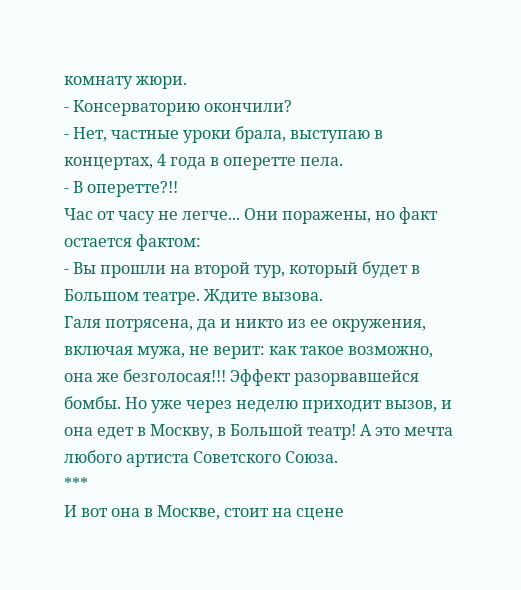комнату жюри.
- Консерваторию окончили?
- Нет, частные уроки брала, выступаю в концертах, 4 года в оперетте пела.
- В оперетте?!!
Час от часу не легче... Они поражены, но факт остается фактом:
- Вы прошли на второй тур, который будет в Большом театре. Ждите вызова.
Галя потрясена, да и никто из ее окружения, включая мужа, не верит: как такое возможно, она же безголосая!!! Эффект разорвавшейся бомбы. Но уже через неделю приходит вызов, и она едет в Москву, в Большой театр! А это мечта любого артиста Советского Союза.
***
И вот она в Москве, стоит на сцене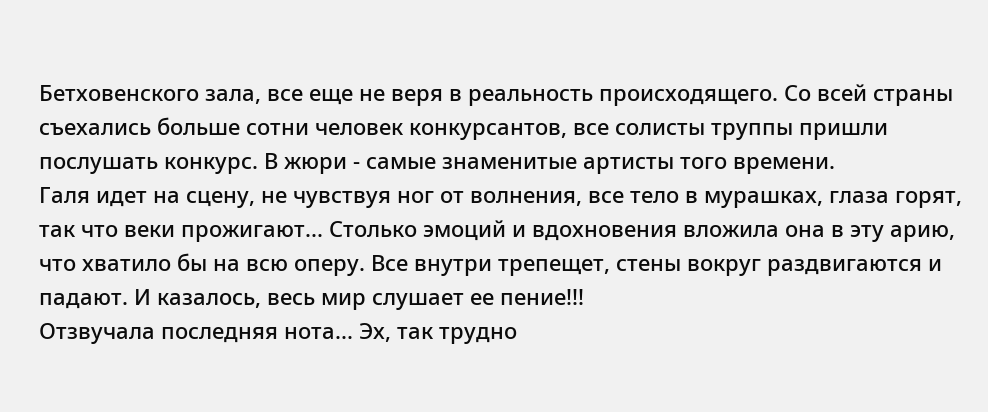Бетховенского зала, все еще не веря в реальность происходящего. Со всей страны съехались больше сотни человек конкурсантов, все солисты труппы пришли послушать конкурс. В жюри - самые знаменитые артисты того времени.
Галя идет на сцену, не чувствуя ног от волнения, все тело в мурашках, глаза горят, так что веки прожигают... Столько эмоций и вдохновения вложила она в эту арию, что хватило бы на всю оперу. Все внутри трепещет, стены вокруг раздвигаются и падают. И казалось, весь мир слушает ее пение!!!
Отзвучала последняя нота... Эх, так трудно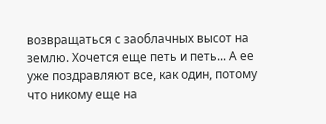возвращаться с заоблачных высот на землю. Хочется еще петь и петь... А ее уже поздравляют все, как один, потому что никому еще на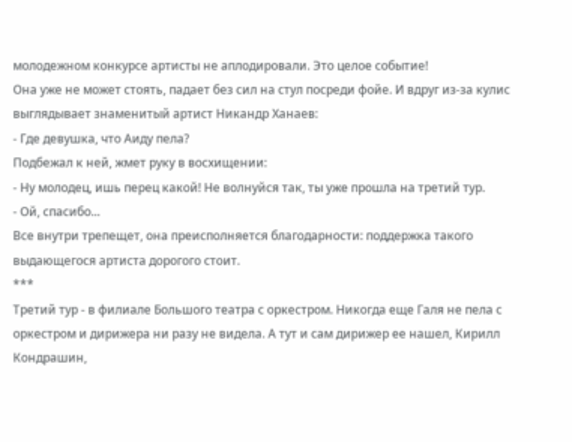молодежном конкурсе артисты не аплодировали. Это целое событие!
Она уже не может стоять, падает без сил на стул посреди фойе. И вдруг из-за кулис выглядывает знаменитый артист Никандр Ханаев:
- Где девушка, что Аиду пела?
Подбежал к ней, жмет руку в восхищении:
- Ну молодец, ишь перец какой! Не волнуйся так, ты уже прошла на третий тур.
- Ой, спасибо...
Все внутри трепещет, она преисполняется благодарности: поддержка такого выдающегося артиста дорогого стоит.
***
Третий тур - в филиале Большого театра с оркестром. Никогда еще Галя не пела с оркестром и дирижера ни разу не видела. А тут и сам дирижер ее нашел, Кирилл Кондрашин,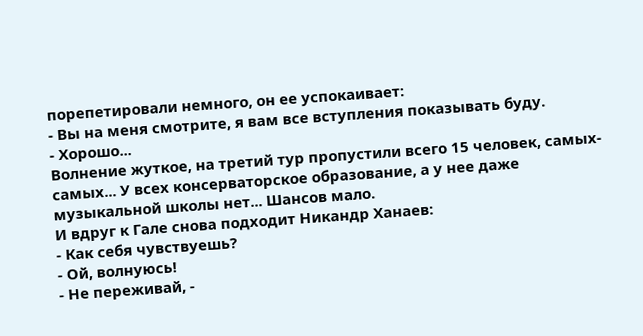порепетировали немного, он ее успокаивает:
- Вы на меня смотрите, я вам все вступления показывать буду.
- Хорошо...
Волнение жуткое, на третий тур пропустили всего 15 человек, самых-самых... У всех консерваторское образование, а у нее даже музыкальной школы нет... Шансов мало.
И вдруг к Гале снова подходит Никандр Ханаев:
- Как себя чувствуешь?
- Ой, волнуюсь!
- Не переживай, -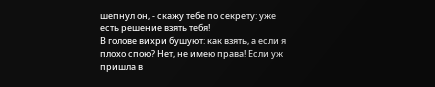шепнул он, - скажу тебе по секрету: уже есть решение взять тебя!
В голове вихри бушуют: как взять, а если я плохо спою? Нет, не имею права! Если уж пришла в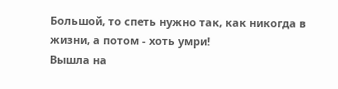Большой, то спеть нужно так, как никогда в жизни, а потом - хоть умри!
Вышла на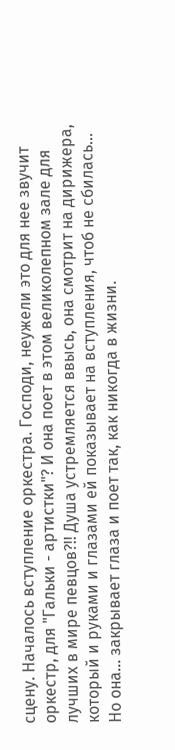сцену. Началось вступление оркестра. Господи, неужели это для нее звучит оркестр, для "Гальки - артистки"? И она поет в этом великолепном зале для лучших в мире певцов?!! Душа устремляется ввысь, она смотрит на дирижера, который и руками и глазами ей показывает на вступления, чтоб не сбилась... Но она... закрывает глаза и поет так, как никогда в жизни.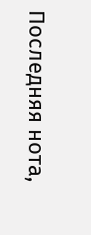Последняя нота,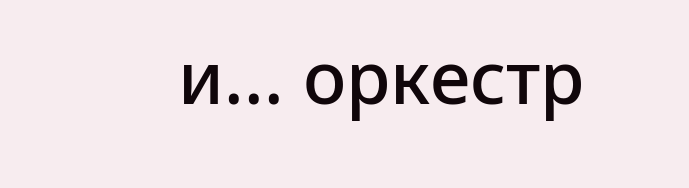и... оркестр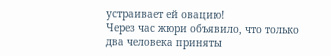устраивает ей овацию!
Через час жюри объявило, что только два человека приняты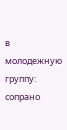в молодежную группу: сопрано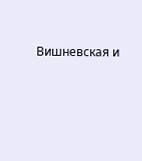Вишневская и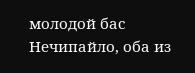молодой бас Нечипайло, оба из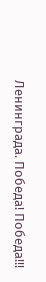Ленинграда. Победа! Победа!!!